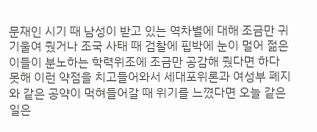문재인 시기 때 남성이 받고 있는 역차별에 대해 조금만 귀기울여 줬거나 조국 사태 때 검찰에 핍박에 눈이 멀어 젊은이들이 분노하는 학력위조에 조금만 공감해 줬다면 하다 못해 이런 약점을 치고들어와서 세대포위론과 여성부 폐지와 같은 공약이 먹혀들어갈 때 위기를 느꼈다면 오늘 같은 일은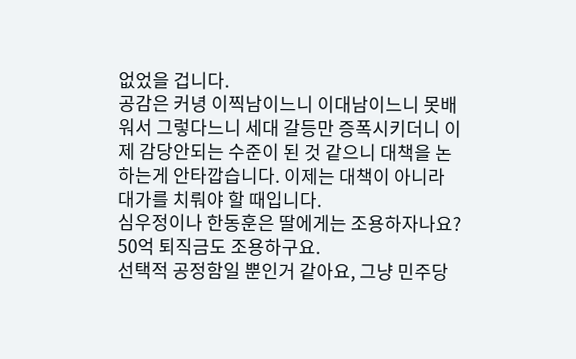없었을 겁니다.
공감은 커녕 이찍남이느니 이대남이느니 못배워서 그렇다느니 세대 갈등만 증폭시키더니 이제 감당안되는 수준이 된 것 같으니 대책을 논하는게 안타깝습니다. 이제는 대책이 아니라 대가를 치뤄야 할 때입니다.
심우정이나 한동훈은 딸에게는 조용하자나요? 50억 퇴직금도 조용하구요.
선택적 공정함일 뿐인거 같아요, 그냥 민주당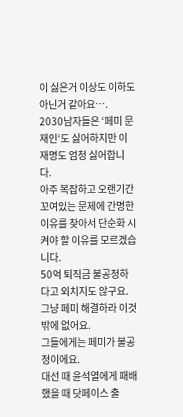이 싫은거 이상도 이하도 아닌거 같아요….
2030남자들은 ‘페미 문재인‘도 싫어하지만 이재명도 엄청 싫어합니다.
아주 복잡하고 오랜기간 꼬여있는 문제에 간명한 이유를 찾아서 단순화 시켜야 할 이유를 모르겠습니다.
50억 퇴직금 불공정하다고 외치지도 않구요. 그냥 페미 해결하라 이것 밖에 없어요.
그들에게는 페미가 불공정이에요.
대선 때 윤석열에게 패배했을 때 닷페이스 출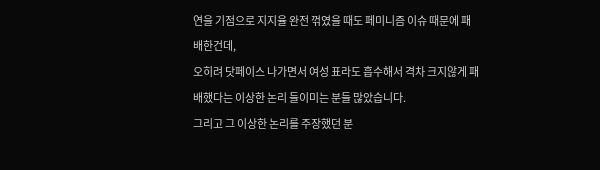연을 기점으로 지지율 완전 꺾였을 때도 페미니즘 이슈 때문에 패배한건데,
오히려 닷페이스 나가면서 여성 표라도 흡수해서 격차 크지않게 패배했다는 이상한 논리 들이미는 분들 많았습니다.
그리고 그 이상한 논리를 주장했던 분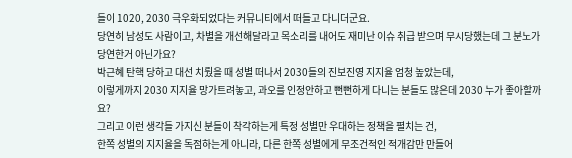들이 1020, 2030 극우화되었다는 커뮤니티에서 떠들고 다니더군요.
당연히 남성도 사람이고, 차별을 개선해달라고 목소리를 내어도 재미난 이슈 취급 받으며 무시당했는데 그 분노가 당연한거 아닌가요?
박근혜 탄핵 당하고 대선 치뤘을 때 성별 떠나서 2030들의 진보진영 지지율 엄청 높았는데,
이렇게까지 2030 지지율 망가트려놓고, 과오를 인정안하고 뻔뻔하게 다니는 분들도 많은데 2030 누가 좋아할까요?
그리고 이런 생각들 가지신 분들이 착각하는게 특정 성별만 우대하는 정책을 펼치는 건,
한쪽 성별의 지지율을 독점하는게 아니라, 다른 한쪽 성별에게 무조건적인 적개감만 만들어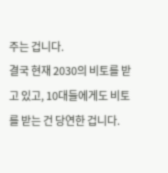주는 겁니다.
결국 현재 2030의 비토를 받고 있고, 10대들에게도 비토를 받는 건 당연한 겁니다.